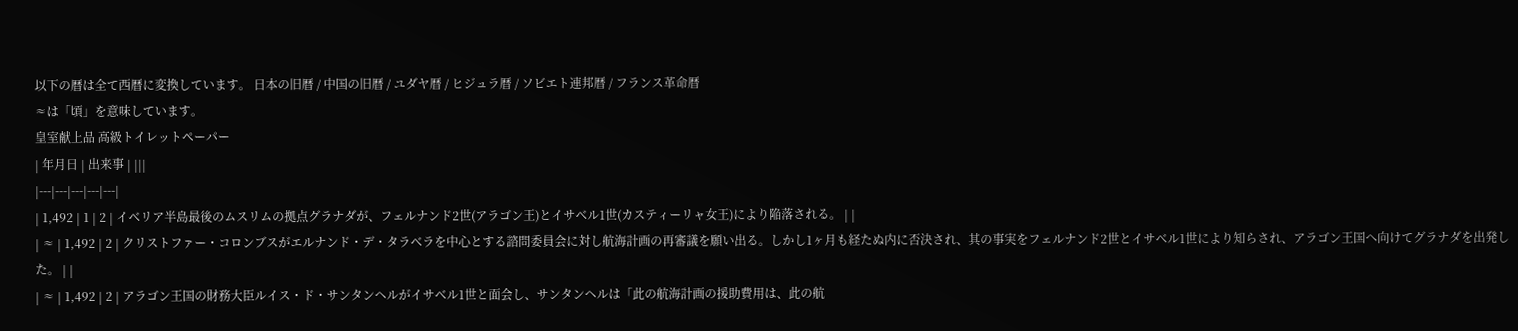以下の暦は全て西暦に変換しています。 日本の旧暦 / 中国の旧暦 / ユダヤ暦 / ヒジュラ暦 / ソビエト連邦暦 / フランス革命暦
≈は「頃」を意味しています。
皇室献上品 高級トイレットペーパー
| 年月日 | 出来事 | |||
|---|---|---|---|---|
| 1,492 | 1 | 2 | イベリア半島最後のムスリムの拠点グラナダが、フェルナンド2世(アラゴン王)とイサベル1世(カスティーリャ女王)により陥落される。 | |
| ≈ | 1,492 | 2 | クリストファー・コロンブスがエルナンド・デ・タラベラを中心とする諮問委員会に対し航海計画の再審議を願い出る。しかし1ヶ月も経たぬ内に否決され、其の事実をフェルナンド2世とイサベル1世により知らされ、アラゴン王国へ向けてグラナダを出発した。 | |
| ≈ | 1,492 | 2 | アラゴン王国の財務大臣ルイス・ド・サンタンヘルがイサベル1世と面会し、サンタンヘルは「此の航海計画の援助費用は、此の航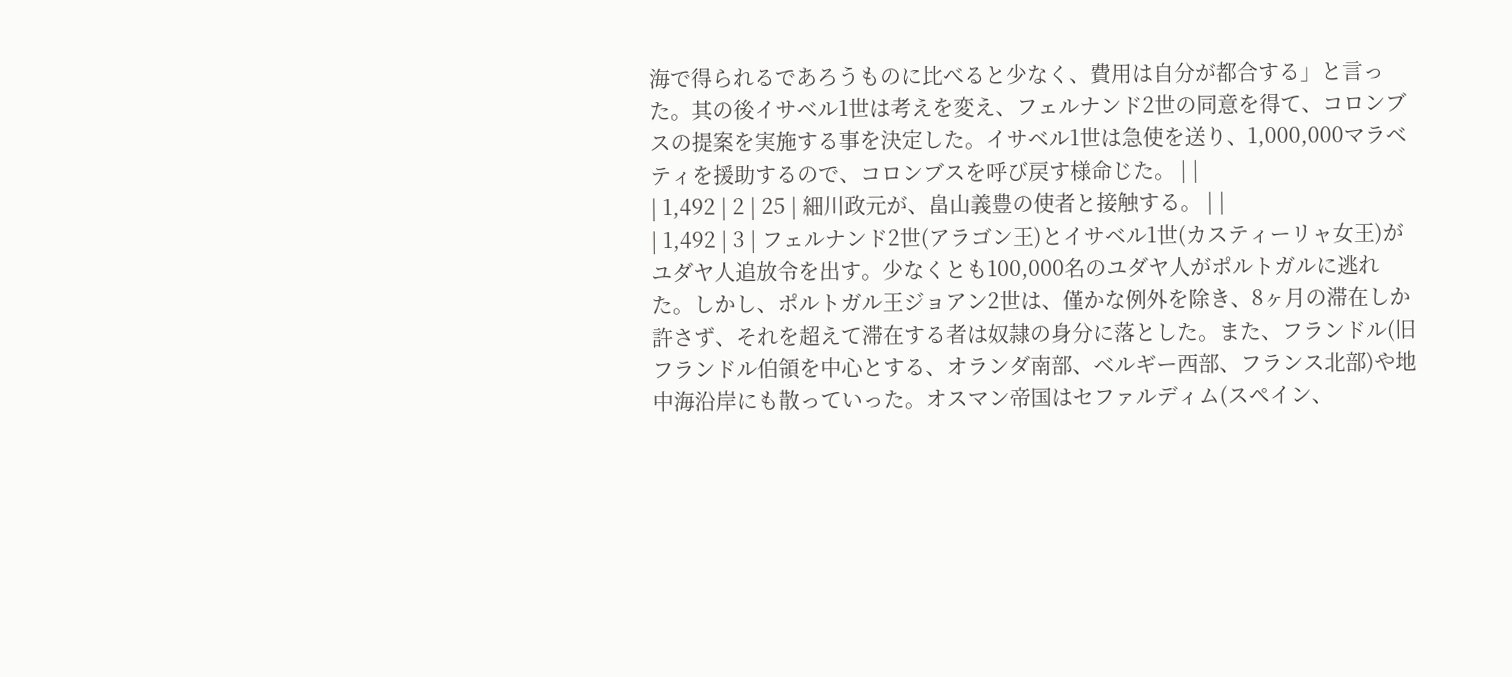海で得られるであろうものに比べると少なく、費用は自分が都合する」と言った。其の後イサベル1世は考えを変え、フェルナンド2世の同意を得て、コロンブスの提案を実施する事を決定した。イサベル1世は急使を送り、1,000,000マラベティを援助するので、コロンブスを呼び戻す様命じた。 | |
| 1,492 | 2 | 25 | 細川政元が、畠山義豊の使者と接触する。 | |
| 1,492 | 3 | フェルナンド2世(アラゴン王)とイサベル1世(カスティーリャ女王)がユダヤ人追放令を出す。少なくとも100,000名のユダヤ人がポルトガルに逃れた。しかし、ポルトガル王ジョアン2世は、僅かな例外を除き、8ヶ月の滞在しか許さず、それを超えて滞在する者は奴隷の身分に落とした。また、フランドル(旧フランドル伯領を中心とする、オランダ南部、ベルギー西部、フランス北部)や地中海沿岸にも散っていった。オスマン帝国はセファルディム(スペイン、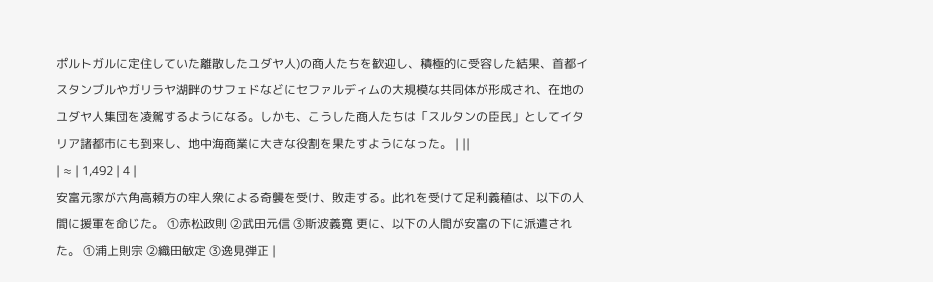ポルトガルに定住していた離散したユダヤ人)の商人たちを歓迎し、積極的に受容した結果、首都イスタンブルやガリラヤ湖畔のサフェドなどにセファルディムの大規模な共同体が形成され、在地のユダヤ人集団を凌駕するようになる。しかも、こうした商人たちは「スルタンの臣民」としてイタリア諸都市にも到来し、地中海商業に大きな役割を果たすようになった。 | ||
| ≈ | 1,492 | 4 |
安富元家が六角高頼方の牢人衆による奇襲を受け、敗走する。此れを受けて足利義稙は、以下の人間に援軍を命じた。 ①赤松政則 ②武田元信 ③斯波義寛 更に、以下の人間が安富の下に派遣された。 ①浦上則宗 ②織田敏定 ③逸見弾正 |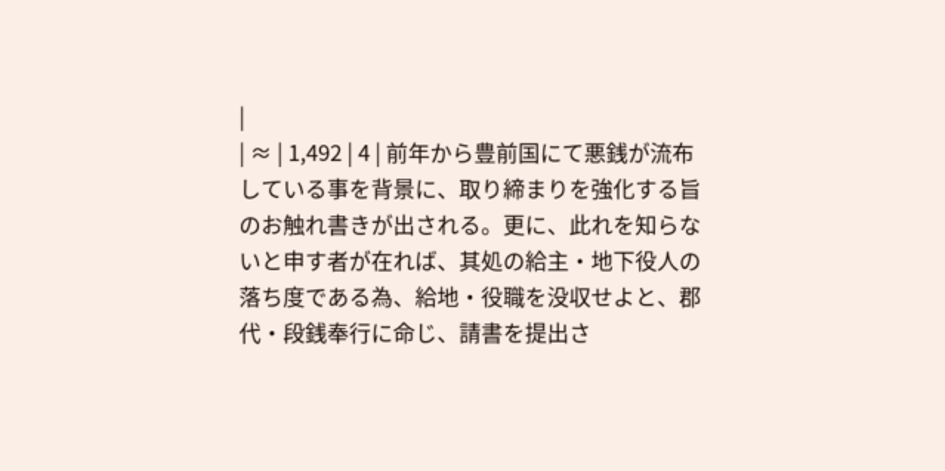|
| ≈ | 1,492 | 4 | 前年から豊前国にて悪銭が流布している事を背景に、取り締まりを強化する旨のお触れ書きが出される。更に、此れを知らないと申す者が在れば、其処の給主・地下役人の落ち度である為、給地・役職を没収せよと、郡代・段銭奉行に命じ、請書を提出さ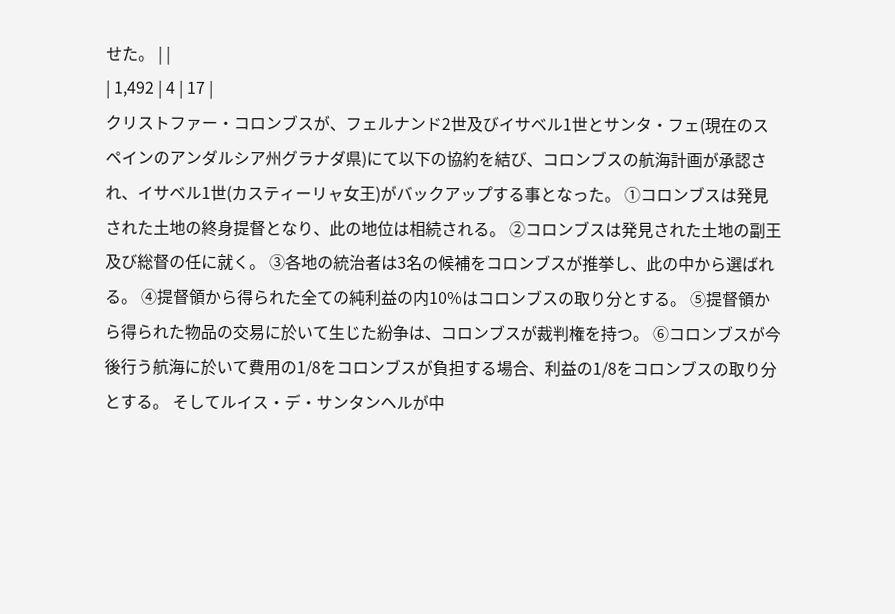せた。 | |
| 1,492 | 4 | 17 |
クリストファー・コロンブスが、フェルナンド2世及びイサベル1世とサンタ・フェ(現在のスペインのアンダルシア州グラナダ県)にて以下の協約を結び、コロンブスの航海計画が承認され、イサベル1世(カスティーリャ女王)がバックアップする事となった。 ①コロンブスは発見された土地の終身提督となり、此の地位は相続される。 ②コロンブスは発見された土地の副王及び総督の任に就く。 ③各地の統治者は3名の候補をコロンブスが推挙し、此の中から選ばれる。 ④提督領から得られた全ての純利益の内10%はコロンブスの取り分とする。 ⑤提督領から得られた物品の交易に於いて生じた紛争は、コロンブスが裁判権を持つ。 ⑥コロンブスが今後行う航海に於いて費用の1/8をコロンブスが負担する場合、利益の1/8をコロンブスの取り分とする。 そしてルイス・デ・サンタンヘルが中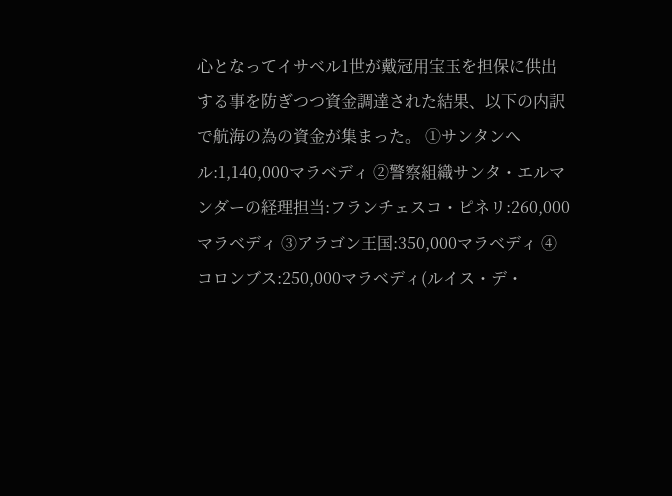心となってイサベル1世が戴冠用宝玉を担保に供出する事を防ぎつつ資金調達された結果、以下の内訳で航海の為の資金が集まった。 ①サンタンヘル:1,140,000マラベディ ②警察組織サンタ・エルマンダーの経理担当:フランチェスコ・ピネリ:260,000マラベディ ③アラゴン王国:350,000マラベディ ④コロンブス:250,000マラベディ(ルイス・デ・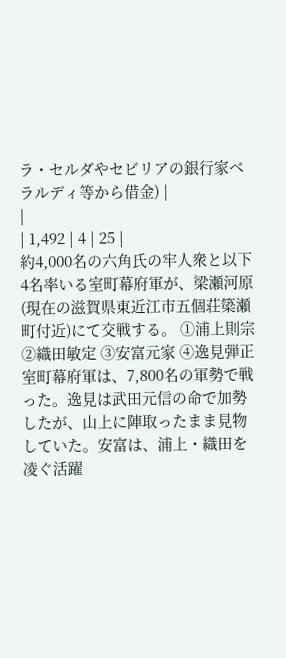ラ・セルダやセビリアの銀行家ベラルディ等から借金) |
|
| 1,492 | 4 | 25 |
約4,000名の六角氏の牢人衆と以下4名率いる室町幕府軍が、梁瀬河原(現在の滋賀県東近江市五個荘簗瀬町付近)にて交戦する。 ①浦上則宗 ②織田敏定 ③安富元家 ④逸見弾正 室町幕府軍は、7,800名の軍勢で戦った。逸見は武田元信の命で加勢したが、山上に陣取ったまま見物していた。安富は、浦上・織田を凌ぐ活躍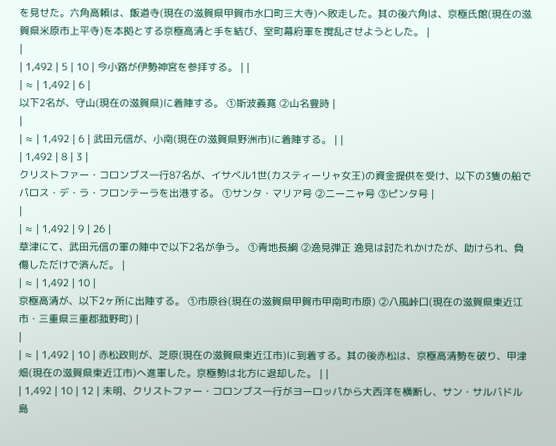を見せた。六角高頼は、飯道寺(現在の滋賀県甲賀市水口町三大寺)へ敗走した。其の後六角は、京極氏館(現在の滋賀県米原市上平寺)を本拠とする京極高清と手を結び、室町幕府軍を撹乱させようとした。 |
|
| 1,492 | 5 | 10 | 今小路が伊勢神宮を参拝する。 | |
| ≈ | 1,492 | 6 |
以下2名が、守山(現在の滋賀県)に着陣する。 ①斯波義寛 ②山名豊時 |
|
| ≈ | 1,492 | 6 | 武田元信が、小南(現在の滋賀県野洲市)に着陣する。 | |
| 1,492 | 8 | 3 |
クリストファー・コロンブス一行87名が、イサベル1世(カスティーリャ女王)の資金提供を受け、以下の3隻の船でパロス・デ・ラ・フロンテーラを出港する。 ①サンタ・マリア号 ②ニーニャ号 ③ピンタ号 |
|
| ≈ | 1,492 | 9 | 26 |
草津にて、武田元信の軍の陣中で以下2名が争う。 ①青地長綱 ②逸見弾正 逸見は討たれかけたが、助けられ、負傷しただけで済んだ。 |
| ≈ | 1,492 | 10 |
京極高清が、以下2ヶ所に出陣する。 ①市原谷(現在の滋賀県甲賀市甲南町市原) ②八風峠口(現在の滋賀県東近江市・三重県三重郡菰野町) |
|
| ≈ | 1,492 | 10 | 赤松政則が、芝原(現在の滋賀県東近江市)に到着する。其の後赤松は、京極高清勢を破り、甲津畑(現在の滋賀県東近江市)へ進軍した。京極勢は北方に退却した。 | |
| 1,492 | 10 | 12 | 未明、クリストファー・コロンブス一行がヨーロッパから大西洋を横断し、サン・サルバドル島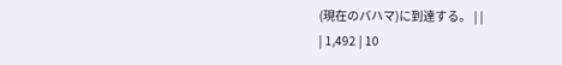(現在のバハマ)に到達する。 | |
| 1,492 | 10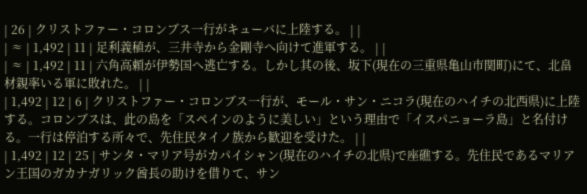| 26 | クリストファー・コロンブス一行がキューバに上陸する。 | |
| ≈ | 1,492 | 11 | 足利義稙が、三井寺から金剛寺へ向けて進軍する。 | |
| ≈ | 1,492 | 11 | 六角高頼が伊勢国へ逃亡する。しかし其の後、坂下(現在の三重県亀山市関町)にて、北畠材親率いる軍に敗れた。 | |
| 1,492 | 12 | 6 | クリストファー・コロンブス一行が、モール・サン・ニコラ(現在のハイチの北西県)に上陸する。コロンブスは、此の島を「スペインのように美しい」という理由で「イスパニョーラ島」と名付ける。一行は停泊する所々で、先住民タイノ族から歓迎を受けた。 | |
| 1,492 | 12 | 25 | サンタ・マリア号がカパイシャン(現在のハイチの北県)で座礁する。先住民であるマリアン王国のガカナガリック酋長の助けを借りて、サン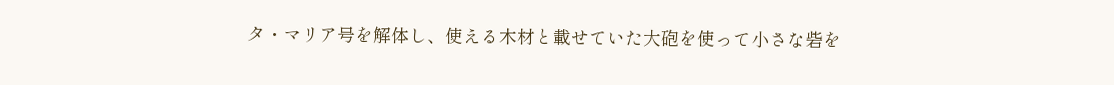タ・マリア号を解体し、使える木材と載せていた大砲を使って小さな砦を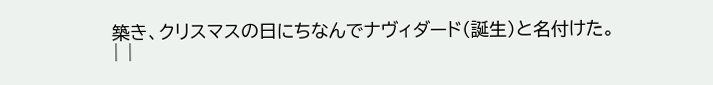築き、クリスマスの日にちなんでナヴィダード(誕生)と名付けた。 | |